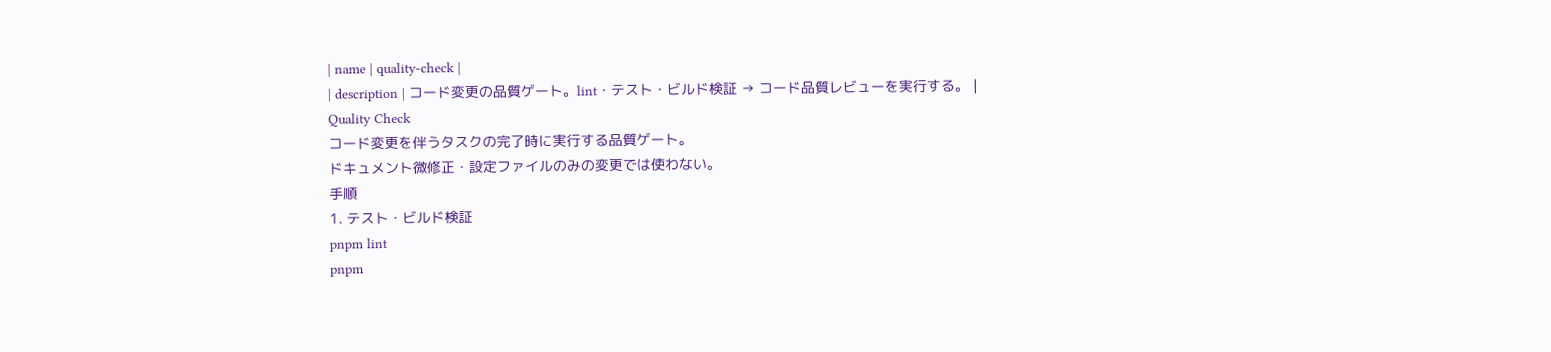| name | quality-check |
| description | コード変更の品質ゲート。lint・テスト・ビルド検証 → コード品質レビューを実行する。 |
Quality Check
コード変更を伴うタスクの完了時に実行する品質ゲート。
ドキュメント微修正・設定ファイルのみの変更では使わない。
手順
1. テスト・ビルド検証
pnpm lint
pnpm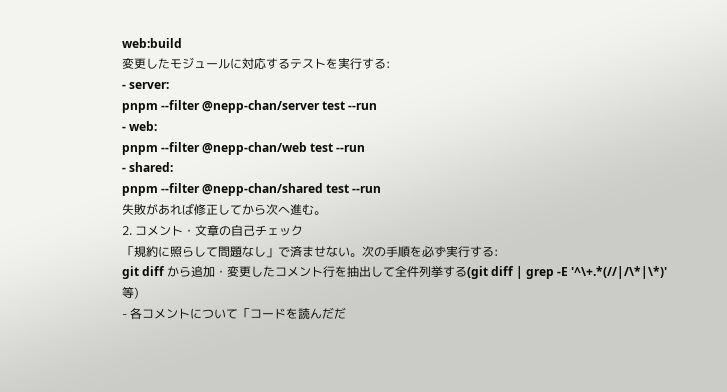web:build
変更したモジュールに対応するテストを実行する:
- server:
pnpm --filter @nepp-chan/server test --run
- web:
pnpm --filter @nepp-chan/web test --run
- shared:
pnpm --filter @nepp-chan/shared test --run
失敗があれば修正してから次へ進む。
2. コメント・文章の自己チェック
「規約に照らして問題なし」で済ませない。次の手順を必ず実行する:
git diff から追加・変更したコメント行を抽出して全件列挙する(git diff | grep -E '^\+.*(//|/\*|\*)' 等)
- 各コメントについて「コードを読んだだ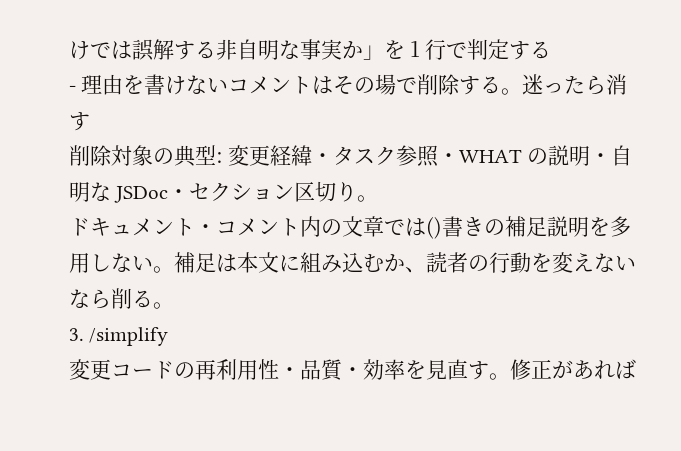けでは誤解する非自明な事実か」を 1 行で判定する
- 理由を書けないコメントはその場で削除する。迷ったら消す
削除対象の典型: 変更経緯・タスク参照・WHAT の説明・自明な JSDoc・セクション区切り。
ドキュメント・コメント内の文章では()書きの補足説明を多用しない。補足は本文に組み込むか、読者の行動を変えないなら削る。
3. /simplify
変更コードの再利用性・品質・効率を見直す。修正があれば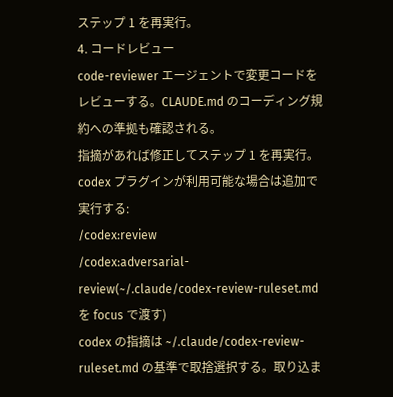ステップ 1 を再実行。
4. コードレビュー
code-reviewer エージェントで変更コードをレビューする。CLAUDE.md のコーディング規約への準拠も確認される。
指摘があれば修正してステップ 1 を再実行。
codex プラグインが利用可能な場合は追加で実行する:
/codex:review
/codex:adversarial-review(~/.claude/codex-review-ruleset.md を focus で渡す)
codex の指摘は ~/.claude/codex-review-ruleset.md の基準で取捨選択する。取り込ま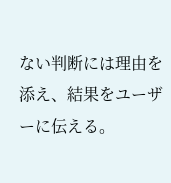ない判断には理由を添え、結果をユーザーに伝える。